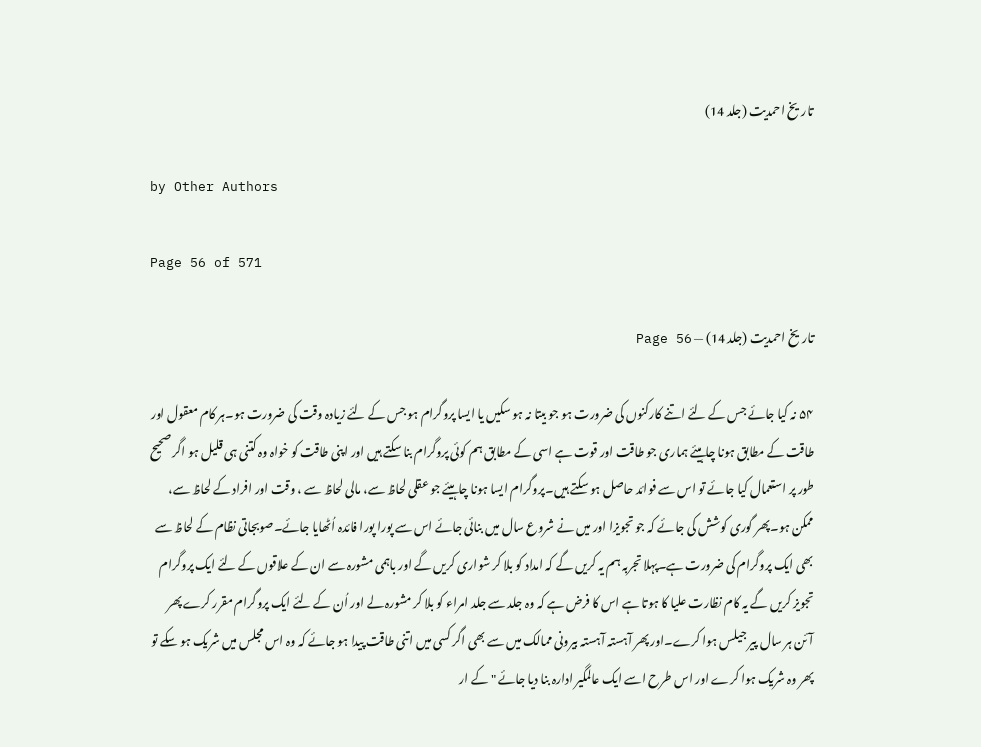تاریخ احمدیت (جلد 14)

by Other Authors

Page 56 of 571

تاریخ احمدیت (جلد 14) — Page 56

۵۴ نہ کیا جائے جس کے لئے اتنے کارکنوں کی ضرورت ہو جو بیتا نہ ہو سکیں یا ایسا پروگرام ہو جس کے لئے زیادہ وقت کی ضرورت ہو۔ہر کام معقول اور طاقت کے مطابق ہونا چاہیئے ہماری جو طاقت اور قوت ہے اسی کے مطابق ہم کوئی پروگرام بنا سکتے ہیں اور اپنی طاقت کو خواہ وہ کتنی ہی قلیل ہو اگر صحیح طور پر استعمال کیا جائے تو اس سے فوائد حاصل ہو سکتے ہیں۔پروگرام ایسا ہونا چاہیئے جو عقلی لحاظ سے، مالی لحاظ سے ، وقت اور افراد کے لحاظ سے، ممکن ہو۔پھر گوری کوشش کی جائے کہ جو تجویزا اور میں نے شروع سال میں بنائی جائے اس سے پورا پورا فائدہ اُٹھایا جائے۔صوبجاتی نظام کے لحاظ سے بھی ایک پروگرام کی ضرورت ہے۔پہلا تجربہ ہم یہ کریں گے کہ امداد کو بلا کر شواری کریں گے اور باہمی مشورہ سے ان کے علاقوں کے لئے ایک پروگرام تجویز کریں گے یہ کام نظارت علیا کا ہوتا ہے اس کا فرض ہے کہ وہ جلد سے جلد امراء کو بلا کر مشورہ لے اور اُن کے لئے ایک پروگرام مقرر کرے پھر آئن ہر سال پیر جیلس ہوا کرے۔اور پھر آہستہ آہستہ بیرونی ممالک میں سے بھی اگر کسی میں اتنی طاقت پیدا ہو جائے کہ وہ اس مجلس میں شریک ہو سکے تو پھر وہ شریک ہوا کرے اور اس طرح اسے ایک عالمگیر ادارہ بنا دیا جائے " کے ار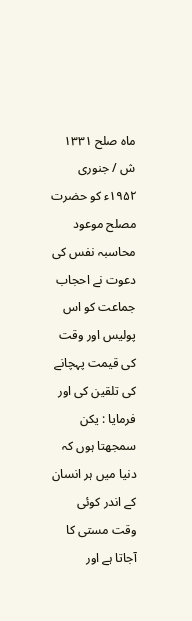ماه صلح ۱۳۳۱ ش / جنوری ۱۹۵۲ء کو حضرت مصلح موعود محاسبہ نفس کی دعوت نے احجاب جماعت کو اس پولیس اور وقت کی قیمت پہچانے کی تلقین کی اور فرمایا : یکن سمجھتا ہوں کہ دنیا میں ہر انسان کے اندر کوئی وقت مستی کا آجاتا ہے اور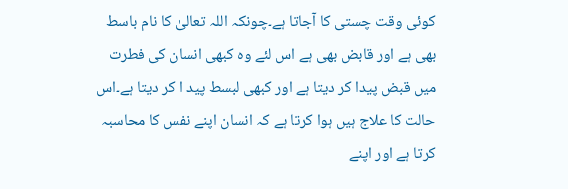کوئی وقت چستی کا آجاتا ہے۔چونکہ اللہ تعالیٰ کا نام باسط بھی ہے اور قابض بھی ہے اس لئے وہ کبھی انسان کی فطرت میں قبض پیدا کر دیتا ہے اور کبھی لبسط پید ا کر دیتا ہے۔اس حالت کا علاج ہیں ہوا کرتا ہے کہ انسان اپنے نفس کا محاسبہ کرتا ہے اور اپنے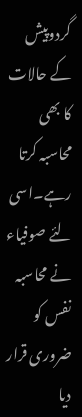گردوپیش کے حالات کا بھی محاسبہ کرتا رہے۔اسی لئے صوفیاء نے محاسبہ نفس کو ضروری قرار دیا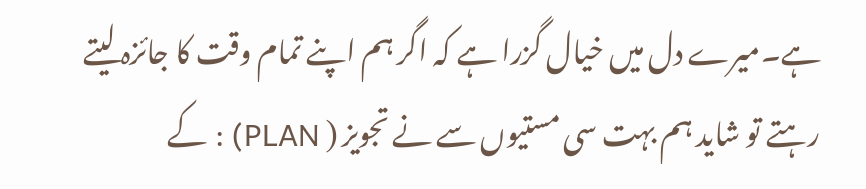ہے۔میرے دل میں خیال گزرا ہے کہ اگر ہم اپنے تمام وقت کا جائزہ لیتے رہتے تو شاید ہم بہت سی مستیوں سے نے تجویز ( PLAN) : کے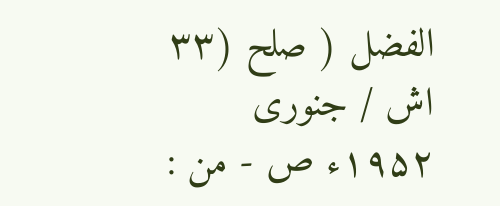الفضل ( صلح (۳۳ اش / جنوری ۱۹۵۲ء ص - من :